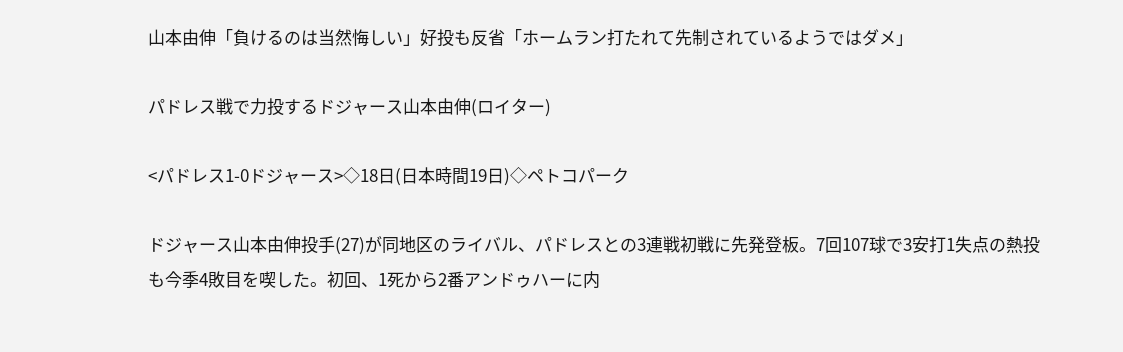山本由伸「負けるのは当然悔しい」好投も反省「ホームラン打たれて先制されているようではダメ」

パドレス戦で力投するドジャース山本由伸(ロイター)

<パドレス1-0ドジャース>◇18日(日本時間19日)◇ペトコパーク

ドジャース山本由伸投手(27)が同地区のライバル、パドレスとの3連戦初戦に先発登板。7回107球で3安打1失点の熱投も今季4敗目を喫した。初回、1死から2番アンドゥハーに内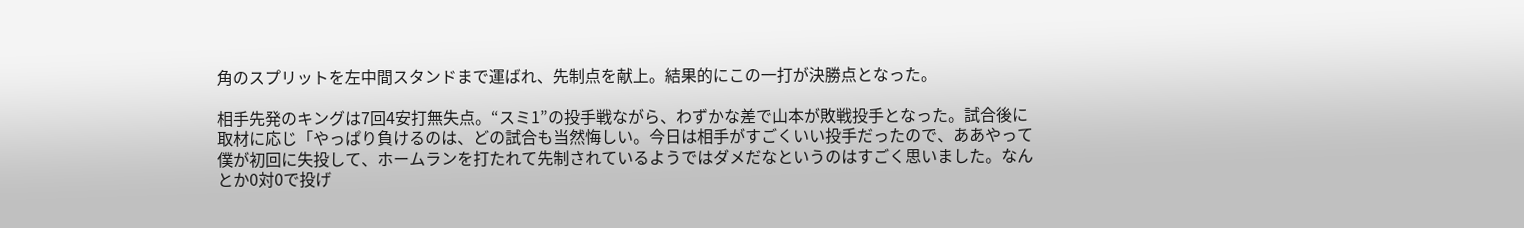角のスプリットを左中間スタンドまで運ばれ、先制点を献上。結果的にこの一打が決勝点となった。

相手先発のキングは7回4安打無失点。“スミ1”の投手戦ながら、わずかな差で山本が敗戦投手となった。試合後に取材に応じ「やっぱり負けるのは、どの試合も当然悔しい。今日は相手がすごくいい投手だったので、ああやって僕が初回に失投して、ホームランを打たれて先制されているようではダメだなというのはすごく思いました。なんとか0対0で投げ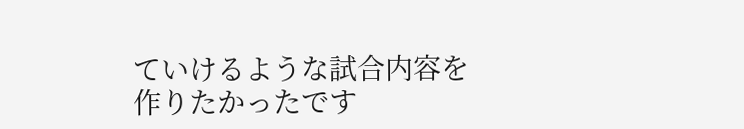ていけるような試合内容を作りたかったです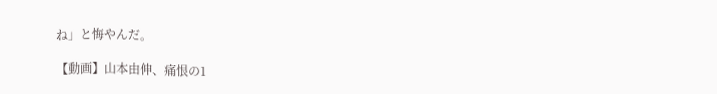ね」と悔やんだ。

【動画】山本由伸、痛恨の1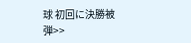球 初回に決勝被弾>>